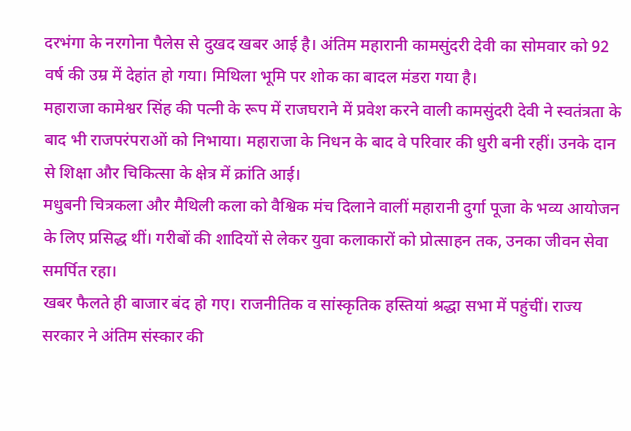दरभंगा के नरगोना पैलेस से दुखद खबर आई है। अंतिम महारानी कामसुंदरी देवी का सोमवार को 92 वर्ष की उम्र में देहांत हो गया। मिथिला भूमि पर शोक का बादल मंडरा गया है।
महाराजा कामेश्वर सिंह की पत्नी के रूप में राजघराने में प्रवेश करने वाली कामसुंदरी देवी ने स्वतंत्रता के बाद भी राजपरंपराओं को निभाया। महाराजा के निधन के बाद वे परिवार की धुरी बनी रहीं। उनके दान से शिक्षा और चिकित्सा के क्षेत्र में क्रांति आई।
मधुबनी चित्रकला और मैथिली कला को वैश्विक मंच दिलाने वालीं महारानी दुर्गा पूजा के भव्य आयोजन के लिए प्रसिद्ध थीं। गरीबों की शादियों से लेकर युवा कलाकारों को प्रोत्साहन तक, उनका जीवन सेवा समर्पित रहा।
खबर फैलते ही बाजार बंद हो गए। राजनीतिक व सांस्कृतिक हस्तियां श्रद्धा सभा में पहुंचीं। राज्य सरकार ने अंतिम संस्कार की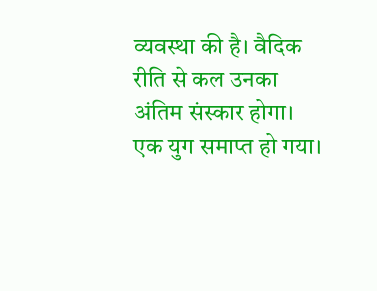व्यवस्था की है। वैदिक रीति से कल उनका अंतिम संस्कार होगा।
एक युग समाप्त हो गया।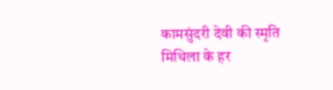कामसुंदरी देवी की स्मृति मिथिला के हर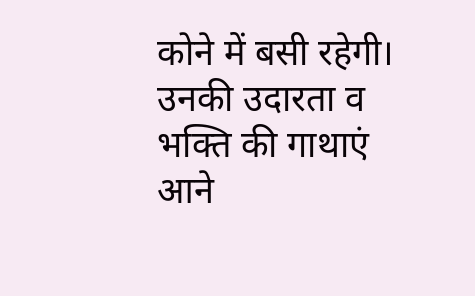कोने में बसी रहेगी। उनकी उदारता व भक्ति की गाथाएं आने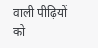वाली पीढ़ियों को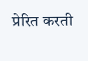प्रेरित करती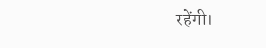रहेंगी।